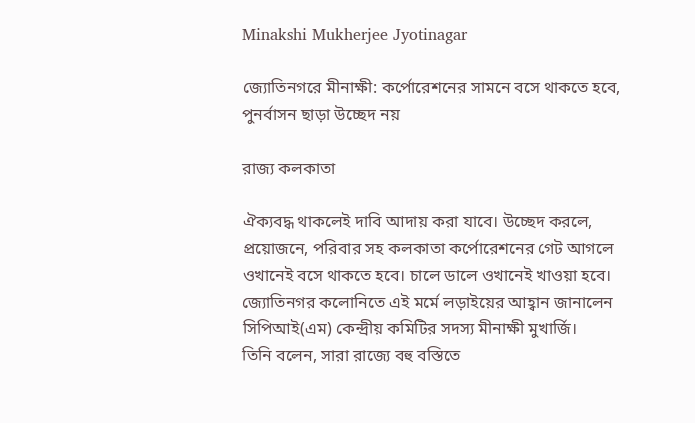Minakshi Mukherjee Jyotinagar

জ্যোতিনগরে মীনাক্ষী: কর্পোরেশনের সামনে বসে থাকতে হবে, পুনর্বাসন ছাড়া উচ্ছেদ নয়

রাজ্য কলকাতা

ঐক্যবদ্ধ থাকলেই দাবি আদায় করা যাবে। উচ্ছেদ করলে, প্রয়োজনে, পরিবার সহ কলকাতা কর্পোরেশনের গেট আগলে ওখানেই বসে থাকতে হবে। চালে ডালে ওখানেই খাওয়া হবে। জ্যোতিনগর কলোনিতে এই মর্মে লড়াইয়ের আহ্বান জানালেন সিপিআই(এম) কেন্দ্রীয় কমিটির সদস্য মীনাক্ষী মুখার্জি।
তিনি বলেন, সারা রাজ্যে বহু বস্তিতে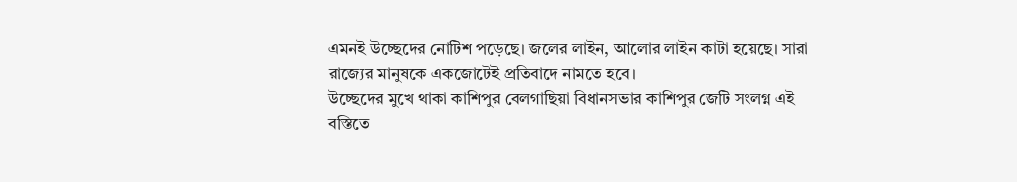এমনই উচ্ছেদের নোটিশ পড়েছে। জলের লাইন, আলোর লাইন কাটা হয়েছে। সারা রাজ্যের মানুষকে একজোটেই প্রতিবাদে নামতে হবে।
উচ্ছেদের মুখে থাকা কাশিপুর বেলগাছিয়া বিধানসভার কাশিপুর জেটি সংলগ্ন এই বস্তিতে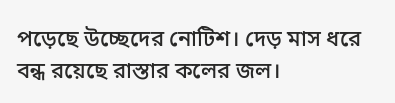পড়েছে উচ্ছেদের নোটিশ। দেড় মাস ধরে বন্ধ রয়েছে রাস্তার কলের জল।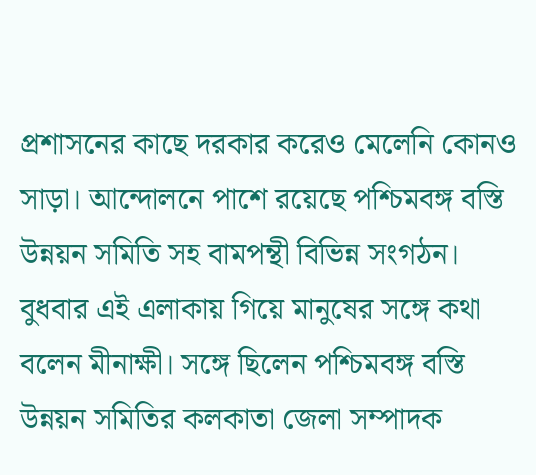প্রশাসনের কাছে দরকার করেও মেলেনি কোনও সাড়া। আন্দোলনে পাশে রয়েছে পশ্চিমবঙ্গ বস্তি উন্নয়ন সমিতি সহ বামপন্থী বিভিন্ন সংগঠন।
বুধবার এই এলাকায় গিয়ে মানুষের সঙ্গে কথা বলেন মীনাক্ষী। সঙ্গে ছিলেন পশ্চিমবঙ্গ বস্তি উন্নয়ন সমিতির কলকাতা জেলা সম্পাদক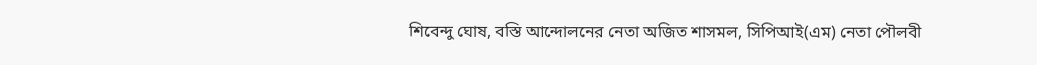শিবেন্দু ঘোষ, বস্তি আন্দোলনের নেতা অজিত শাসমল, সিপিআই(এম) নেতা পৌলবী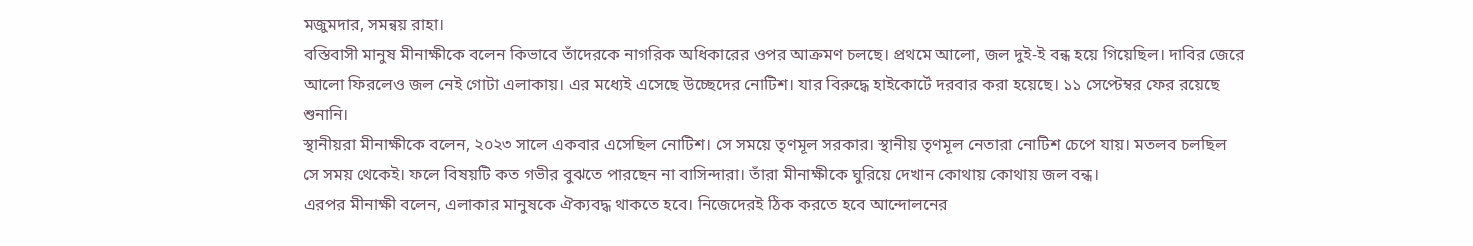মজুমদার, সমন্বয় রাহা।
বস্তিবাসী মানুষ মীনাক্ষীকে বলেন কিভাবে তাঁদেরকে নাগরিক অধিকারের ওপর আক্রমণ চলছে। প্রথমে আলো, জল দুই-ই বন্ধ হয়ে গিয়েছিল। দাবির জেরে আলো ফিরলেও জল নেই গোটা এলাকায়। এর মধ্যেই এসেছে উচ্ছেদের নোটিশ। যার বিরুদ্ধে হাইকোর্টে দরবার করা হয়েছে। ১১ সেপ্টেম্বর ফের রয়েছে শুনানি।
স্থানীয়রা মীনাক্ষীকে বলেন, ২০২৩ সালে একবার এসেছিল নোটিশ। সে সময়ে তৃণমূল সরকার। স্থানীয় তৃণমূল নেতারা নোটিশ চেপে যায়। মতলব চলছিল সে সময় থেকেই। ফলে বিষয়টি কত গভীর বুঝতে পারছেন না বাসিন্দারা। তাঁরা মীনাক্ষীকে ঘুরিয়ে দেখান কোথায় কোথায় জল বন্ধ।
এরপর মীনাক্ষী বলেন, এলাকার মানুষকে ঐক্যবদ্ধ থাকতে হবে। নিজেদেরই ঠিক করতে হবে আন্দোলনের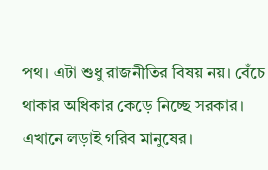পথ। এটা শুধু রাজনীতির বিষয় নয়। বেঁচে থাকার অধিকার কেড়ে নিচ্ছে সরকার। এখানে লড়াই গরিব মানুষের।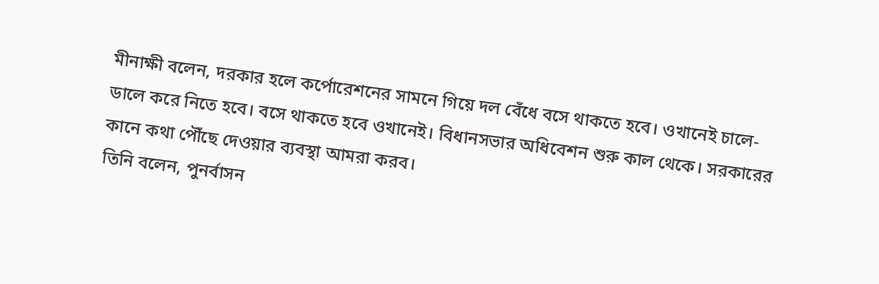মীনাক্ষী বলেন, দরকার হলে কর্পোরেশনের সামনে গিয়ে দল বেঁধে বসে থাকতে হবে। ওখানেই চালে-ডালে করে নিতে হবে। বসে থাকতে হবে ওখানেই। বিধানসভার অধিবেশন শুরু কাল থেকে। সরকারের কানে কথা পৌঁছে দেওয়ার ব্যবস্থা আমরা করব।
তিনি বলেন, পুনর্বাসন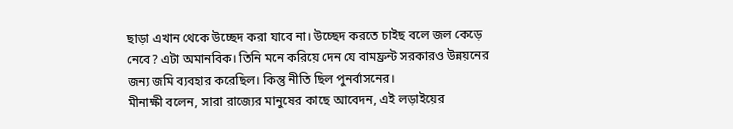ছাড়া এখান থেকে উচ্ছেদ করা যাবে না। উচ্ছেদ করতে চাইছ বলে জল কেড়ে নেবে? এটা অমানবিক। তিনি মনে করিয়ে দেন যে বামফ্রন্ট সরকারও উন্নয়নের জন্য জমি ব্যবহার করেছিল। কিন্তু নীতি ছিল পুনর্বাসনের।
মীনাক্ষী বলেন, সারা রাজ্যের মানুষের কাছে আবেদন, এই লড়াইয়ের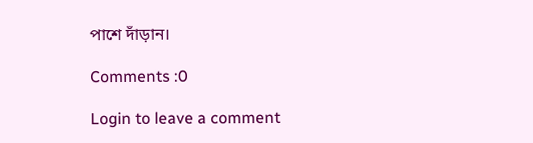পাশে দাঁড়ান।

Comments :0

Login to leave a comment